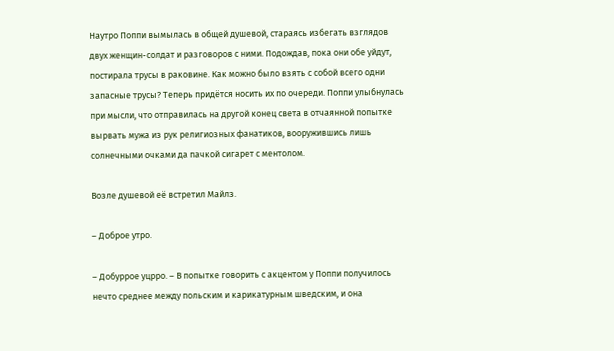Наутро Поппи вымылась в общей душевой, стараясь избегать взглядов двух женщин-солдат и разговоров с ними. Подождав, пока они обе уйдут, постирала трусы в раковине. Как можно было взять с собой всего одни запасные трусы? Теперь придётся носить их по очереди. Поппи улыбнулась при мысли, что отправилась на другой конец света в отчаянной попытке вырвать мужа из рук религиозных фанатиков, вооружившись лишь солнечными очками да пачкой сигарет с ментолом.

Возле душевой её встретил Майлз.

– Доброе утро.

– Добуррое уцрро. – В попытке говорить с акцентом у Поппи получилось нечто среднее между польским и карикатурным шведским, и она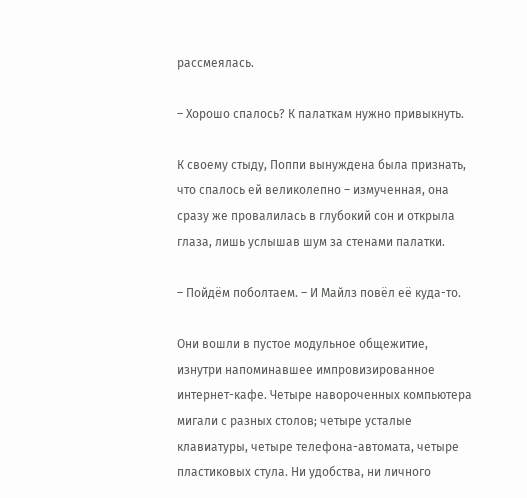рассмеялась.

– Хорошо спалось? К палаткам нужно привыкнуть.

К своему стыду, Поппи вынуждена была признать, что спалось ей великолепно – измученная, она сразу же провалилась в глубокий сон и открыла глаза, лишь услышав шум за стенами палатки.

– Пойдём поболтаем. – И Майлз повёл её куда-то.

Они вошли в пустое модульное общежитие, изнутри напоминавшее импровизированное интернет-кафе. Четыре навороченных компьютера мигали с разных столов; четыре усталые клавиатуры, четыре телефона-автомата, четыре пластиковых стула. Ни удобства, ни личного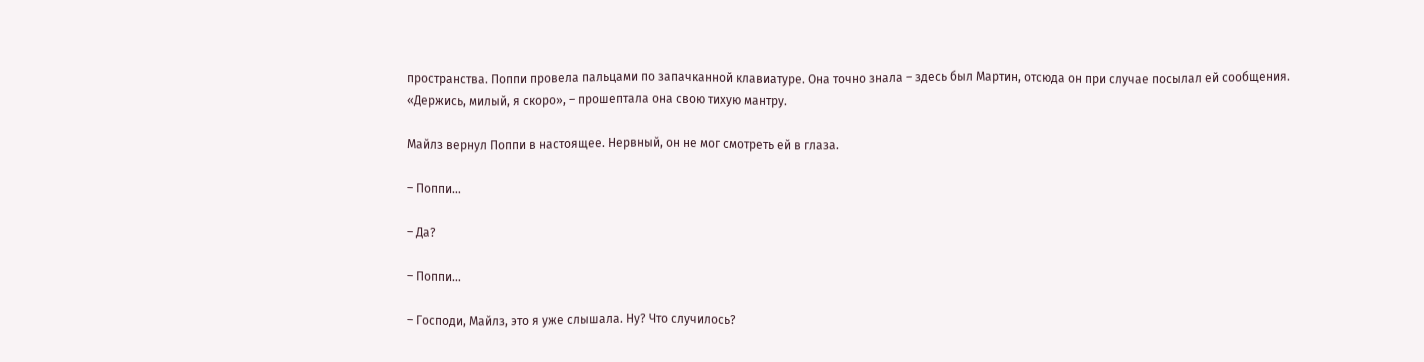пространства. Поппи провела пальцами по запачканной клавиатуре. Она точно знала – здесь был Мартин, отсюда он при случае посылал ей сообщения. «Держись, милый, я скоро», – прошептала она свою тихую мантру.

Майлз вернул Поппи в настоящее. Нервный, он не мог смотреть ей в глаза.

– Поппи…

– Да?

– Поппи…

– Господи, Майлз, это я уже слышала. Ну? Что случилось?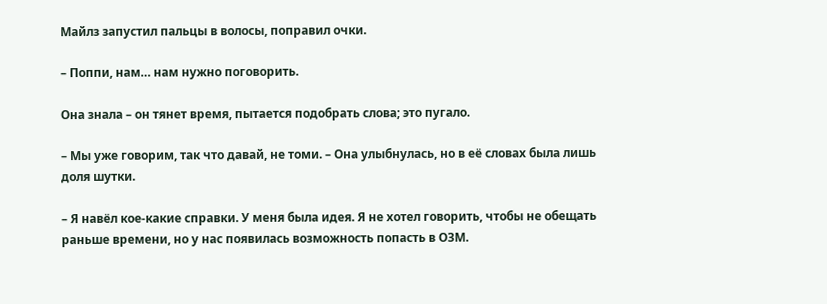Майлз запустил пальцы в волосы, поправил очки.

– Поппи, нам… нам нужно поговорить.

Она знала – он тянет время, пытается подобрать слова; это пугало.

– Мы уже говорим, так что давай, не томи. – Она улыбнулась, но в её словах была лишь доля шутки.

– Я навёл кое-какие справки. У меня была идея. Я не хотел говорить, чтобы не обещать раньше времени, но у нас появилась возможность попасть в ОЗМ.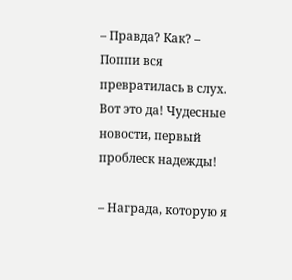– Правда? Как? – Поппи вся превратилась в слух. Вот это да! Чудесные новости, первый проблеск надежды!

– Награда, которую я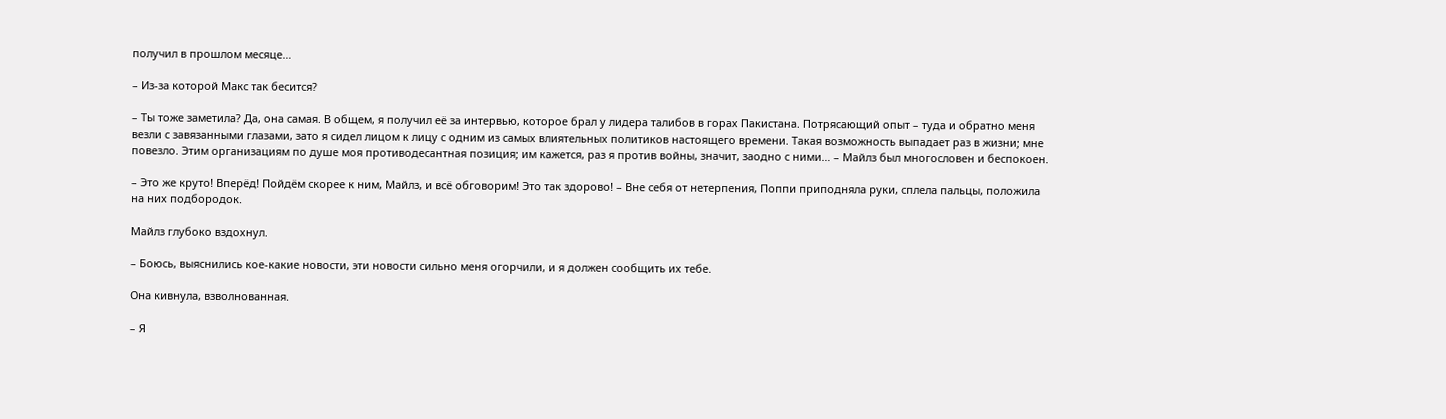получил в прошлом месяце…

– Из-за которой Макс так бесится?

– Ты тоже заметила? Да, она самая. В общем, я получил её за интервью, которое брал у лидера талибов в горах Пакистана. Потрясающий опыт – туда и обратно меня везли с завязанными глазами, зато я сидел лицом к лицу с одним из самых влиятельных политиков настоящего времени. Такая возможность выпадает раз в жизни; мне повезло. Этим организациям по душе моя противодесантная позиция; им кажется, раз я против войны, значит, заодно с ними… – Майлз был многословен и беспокоен.

– Это же круто! Вперёд! Пойдём скорее к ним, Майлз, и всё обговорим! Это так здорово! – Вне себя от нетерпения, Поппи приподняла руки, сплела пальцы, положила на них подбородок.

Майлз глубоко вздохнул.

– Боюсь, выяснились кое-какие новости, эти новости сильно меня огорчили, и я должен сообщить их тебе.

Она кивнула, взволнованная.

– Я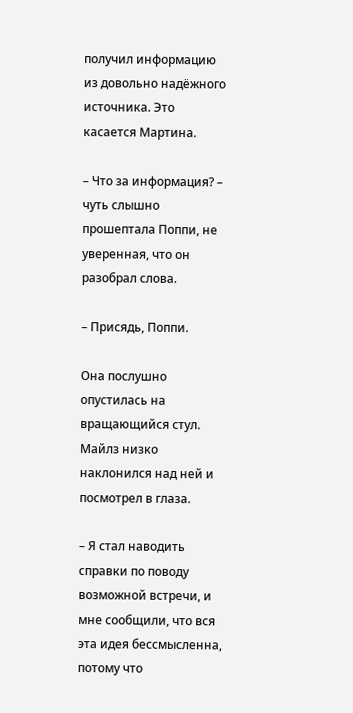получил информацию из довольно надёжного источника. Это касается Мартина.

– Что за информация? – чуть слышно прошептала Поппи, не уверенная, что он разобрал слова.

– Присядь, Поппи.

Она послушно опустилась на вращающийся стул. Майлз низко наклонился над ней и посмотрел в глаза.

– Я стал наводить справки по поводу возможной встречи, и мне сообщили, что вся эта идея бессмысленна, потому что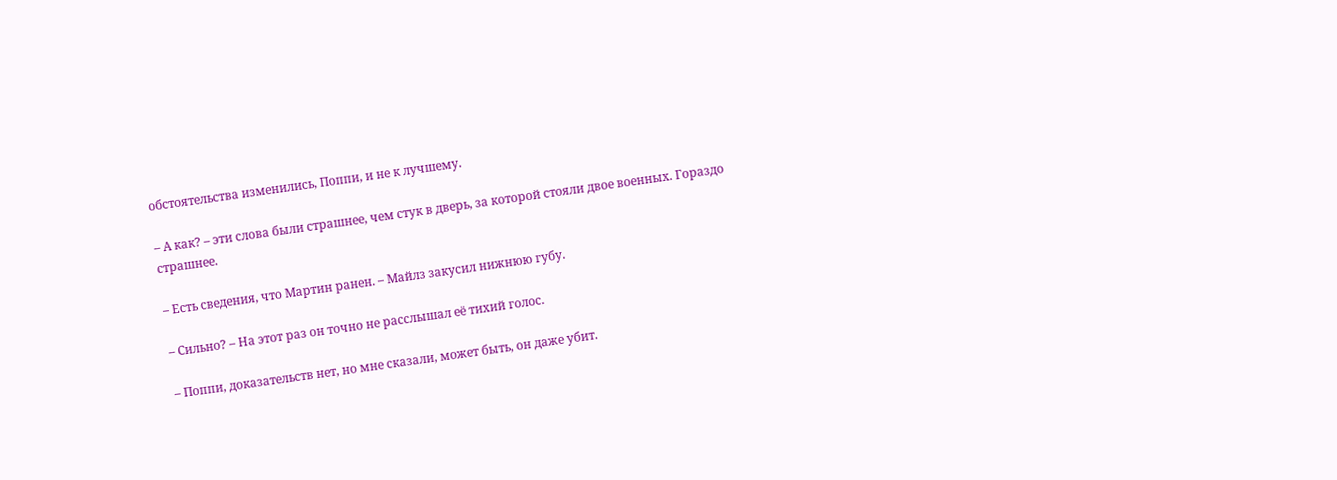обстоятельства изменились, Поппи, и не к лучшему.

– А как? – эти слова были страшнее, чем стук в дверь, за которой стояли двое военных. Гораздо страшнее.

– Есть сведения, что Мартин ранен. – Майлз закусил нижнюю губу.

– Сильно? – На этот раз он точно не расслышал её тихий голос.

– Поппи, доказательств нет, но мне сказали, может быть, он даже убит.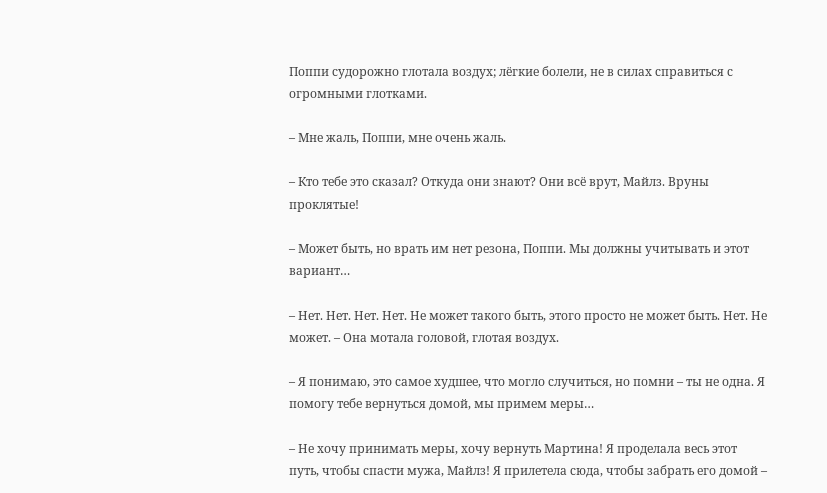Поппи судорожно глотала воздух; лёгкие болели, не в силах справиться с огромными глотками.

– Мне жаль, Поппи, мне очень жаль.

– Кто тебе это сказал? Откуда они знают? Они всё врут, Майлз. Вруны проклятые!

– Может быть, но врать им нет резона, Поппи. Мы должны учитывать и этот вариант…

– Нет. Нет. Нет. Нет. Не может такого быть, этого просто не может быть. Нет. Не может. – Она мотала головой, глотая воздух.

– Я понимаю, это самое худшее, что могло случиться, но помни – ты не одна. Я помогу тебе вернуться домой, мы примем меры…

– Не хочу принимать меры, хочу вернуть Мартина! Я проделала весь этот путь, чтобы спасти мужа, Майлз! Я прилетела сюда, чтобы забрать его домой –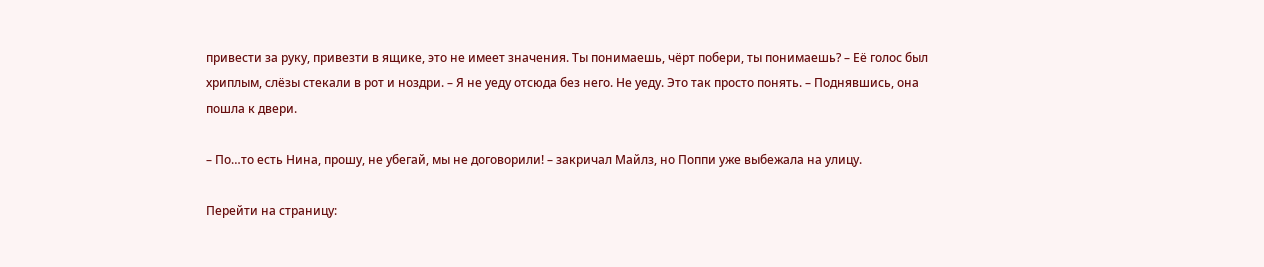привести за руку, привезти в ящике, это не имеет значения. Ты понимаешь, чёрт побери, ты понимаешь? – Её голос был хриплым, слёзы стекали в рот и ноздри. – Я не уеду отсюда без него. Не уеду. Это так просто понять. – Поднявшись, она пошла к двери.

– По…то есть Нина, прошу, не убегай, мы не договорили! – закричал Майлз, но Поппи уже выбежала на улицу.

Перейти на страницу: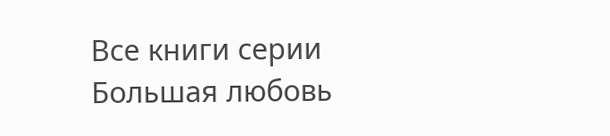Все книги серии Большая любовь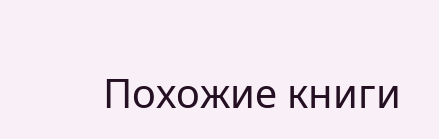Похожие книги